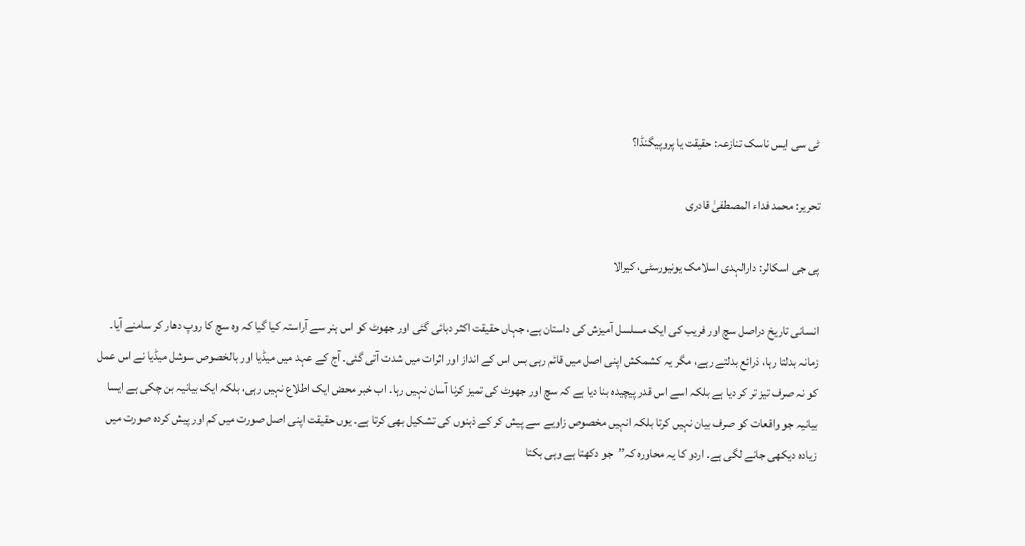ٹی سی ایس ناسک تنازعہ: حقیقت یا پروپیگنڈا؟

تحریر: محمد فداء المصطفیٰ قادری

پی جی اسکالر: دارالہدی اسلامک یونیورسٹی، کیرالا

انسانی تاریخ دراصل سچ اور فریب کی ایک مسلسل آمیزش کی داستان ہے، جہاں حقیقت اکثر دبائی گئی اور جھوٹ کو اس ہنر سے آراستہ کیا گیا کہ وہ سچ کا روپ دھار کر سامنے آیا۔ زمانہ بدلتا رہا، ذرائع بدلتے رہے، مگر یہ کشمکش اپنی اصل میں قائم رہی بس اس کے انداز اور اثرات میں شدت آتی گئی۔ آج کے عہد میں میڈیا اور بالخصوص سوشل میڈیا نے اس عمل کو نہ صرف تیز تر کر دیا ہے بلکہ اسے اس قدر پیچیدہ بنا دیا ہے کہ سچ اور جھوٹ کی تمیز کرنا آسان نہیں رہا۔ اب خبر محض ایک اطلاع نہیں رہی، بلکہ ایک بیانیہ بن چکی ہے ایسا بیانیہ جو واقعات کو صرف بیان نہیں کرتا بلکہ انہیں مخصوص زاویے سے پیش کر کے ذہنوں کی تشکیل بھی کرتا ہے۔ یوں حقیقت اپنی اصل صورت میں کم اور پیش کردہ صورت میں زیادہ دیکھی جانے لگی ہے۔ اردو کا یہ محاورہ کہ’’جو دکھتا ہے وہی بکتا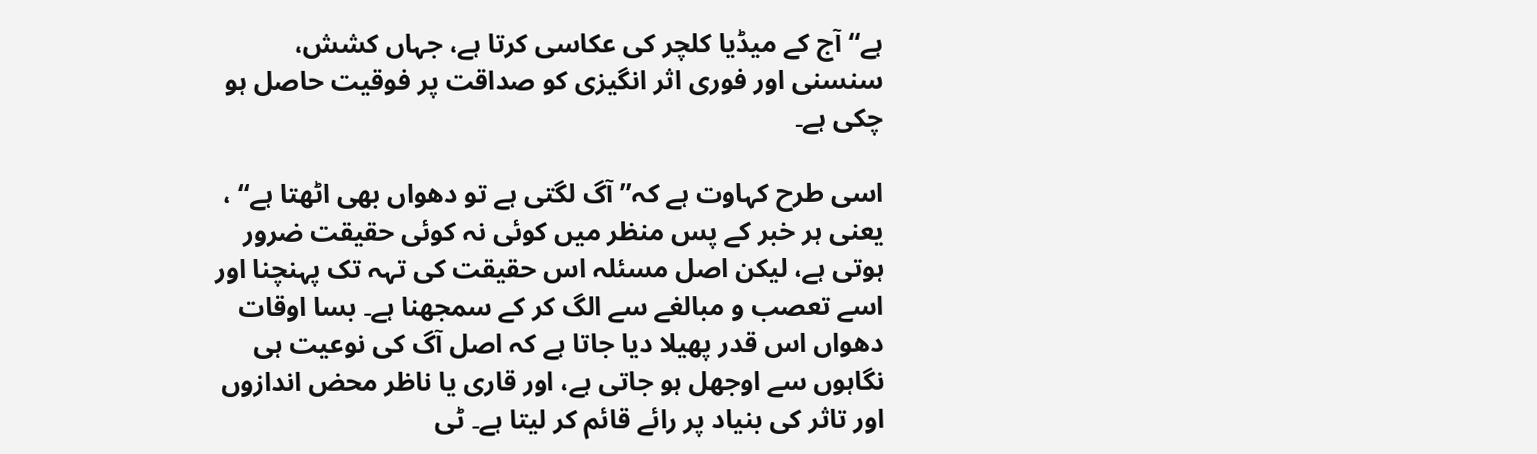ہے‘‘آج کے میڈیا کلچر کی عکاسی کرتا ہے، جہاں کشش، سنسنی اور فوری اثر انگیزی کو صداقت پر فوقیت حاصل ہو چکی ہے۔

اسی طرح کہاوت ہے کہ’’آگ لگتی ہے تو دھواں بھی اٹھتا ہے‘‘ ، یعنی ہر خبر کے پس منظر میں کوئی نہ کوئی حقیقت ضرور ہوتی ہے، لیکن اصل مسئلہ اس حقیقت کی تہہ تک پہنچنا اور اسے تعصب و مبالغے سے الگ کر کے سمجھنا ہے۔ بسا اوقات دھواں اس قدر پھیلا دیا جاتا ہے کہ اصل آگ کی نوعیت ہی نگاہوں سے اوجھل ہو جاتی ہے، اور قاری یا ناظر محض اندازوں اور تاثر کی بنیاد پر رائے قائم کر لیتا ہے۔ ٹی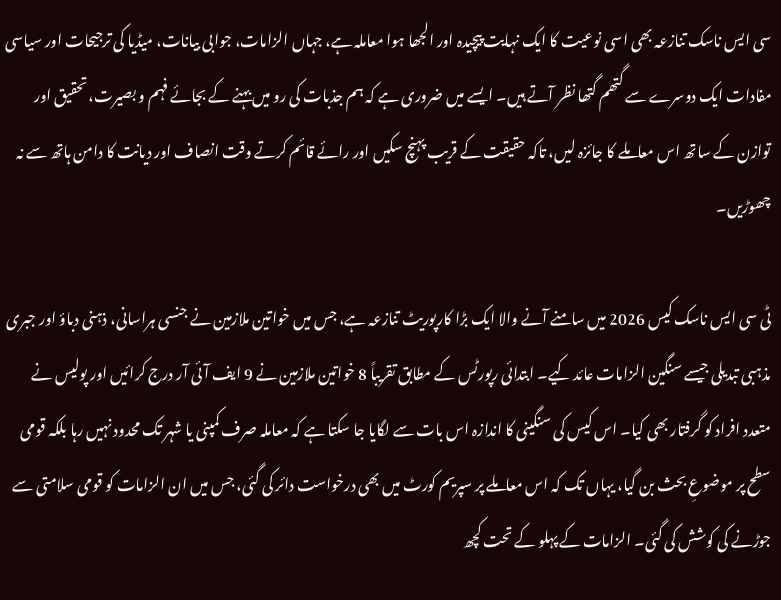سی ایس ناسک تنازعہ بھی اسی نوعیت کا ایک نہایت پیچیدہ اور الجھا ہوا معاملہ ہے، جہاں الزامات، جوابی بیانات، میڈیا کی ترجیحات اور سیاسی مفادات ایک دوسرے سے گتھم گتھا نظر آتے ہیں۔ ایسے میں ضروری ہے کہ ہم جذبات کی رو میں بہنے کے بجائے فہم و بصیرت، تحقیق اور توازن کے ساتھ اس معاملے کا جائزہ لیں، تاکہ حقیقت کے قریب پہنچ سکیں اور رائے قائم کرتے وقت انصاف اور دیانت کا دامن ہاتھ سے نہ چھوڑیں۔

ٹی سی ایس ناسک کیس 2026 میں سامنے آنے والا ایک بڑا کارپوریٹ تنازعہ ہے، جس میں خواتین ملازمین نے جنسی ہراسانی، ذہنی دباؤ اور جبری مذہبی تبدیلی جیسے سنگین الزامات عائد کیے۔ ابتدائی رپورٹس کے مطابق تقریباً 8 خواتین ملازمین نے 9 ایف آئی آر درج کرائیں اور پولیس نے متعدد افراد کو گرفتار بھی کیا۔ اس کیس کی سنگینی کا اندازہ اس بات سے لگایا جا سکتا ہے کہ معاملہ صرف کمپنی یا شہر تک محدود نہیں رہا بلکہ قومی سطح پر موضوعِ بحث بن گیا، یہاں تک کہ اس معاملے پر سپریم کورٹ میں بھی درخواست دائر کی گئی، جس میں ان الزامات کو قومی سلامتی سے جوڑنے کی کوشش کی گئی۔ الزامات کے پہلو کے تحت کچھ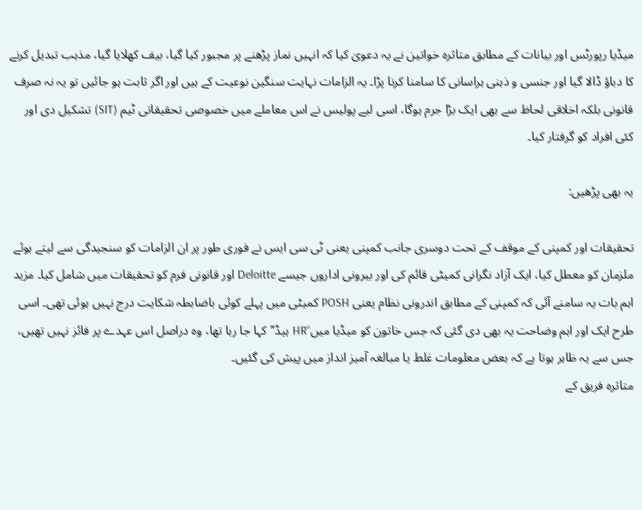میڈیا رپورٹس اور بیانات کے مطابق متاثرہ خواتین نے یہ دعویٰ کیا کہ انہیں نماز پڑھنے پر مجبور کیا گیا، بیف کھلایا گیا، مذہب تبدیل کرنے کا دباؤ ڈالا گیا اور جنسی و ذہنی ہراسانی کا سامنا کرنا پڑا۔ یہ الزامات نہایت سنگین نوعیت کے ہیں اور اگر ثابت ہو جائیں تو یہ نہ صرف قانونی بلکہ اخلاقی لحاظ سے بھی ایک بڑا جرم ہوگا، اسی لیے پولیس نے اس معاملے میں خصوصی تحقیقاتی ٹیم (SIT) تشکیل دی اور کئی افراد کو گرفتار کیا۔

یہ بھی پڑھیں:

تحقیقات اور کمپنی کے موقف کے تحت دوسری جانب کمپنی یعنی ٹی سی ایس نے فوری طور پر ان الزامات کو سنجیدگی سے لیتے ہوئے ملزمان کو معطل کیا، ایک آزاد نگرانی کمیٹی قائم کی اور بیرونی اداروں جیسے Deloitte اور قانونی فرم کو تحقیقات میں شامل کیا۔ مزید اہم بات یہ سامنے آئی کہ کمپنی کے مطابق اندرونی نظام یعنی POSH کمیٹی میں پہلے کوئی باضابطہ شکایت درج نہیں ہوئی تھی۔ اسی طرح ایک اور اہم وضاحت یہ بھی دی گئی کہ جس خاتون کو میڈیا میں‘‘HR ہیڈ’’کہا جا رہا تھا، وہ دراصل اس عہدے پر فائز نہیں تھیں، جس سے یہ ظاہر ہوتا ہے کہ بعض معلومات غلط یا مبالغہ آمیز انداز میں پیش کی گئیں۔
متاثرہ فریق کے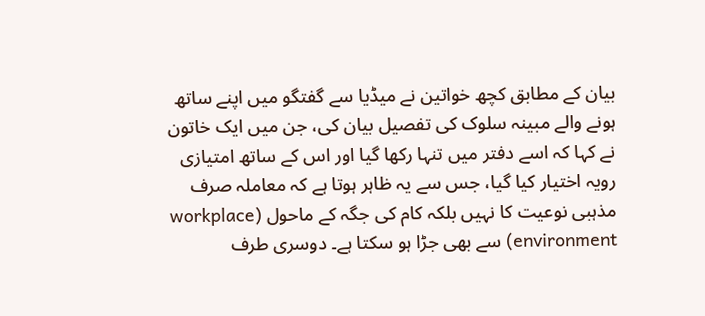بیان کے مطابق کچھ خواتین نے میڈیا سے گفتگو میں اپنے ساتھ ہونے والے مبینہ سلوک کی تفصیل بیان کی، جن میں ایک خاتون نے کہا کہ اسے دفتر میں تنہا رکھا گیا اور اس کے ساتھ امتیازی رویہ اختیار کیا گیا، جس سے یہ ظاہر ہوتا ہے کہ معاملہ صرف مذہبی نوعیت کا نہیں بلکہ کام کی جگہ کے ماحول (workplace environment) سے بھی جڑا ہو سکتا ہے۔ دوسری طرف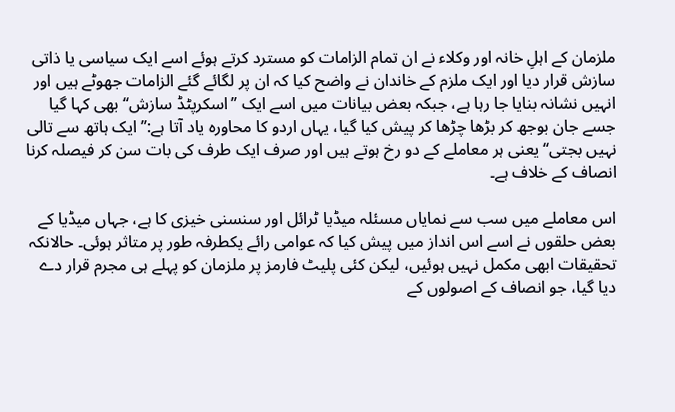ملزمان کے اہلِ خانہ اور وکلاء نے ان تمام الزامات کو مسترد کرتے ہوئے اسے ایک سیاسی یا ذاتی سازش قرار دیا اور ایک ملزم کے خاندان نے واضح کیا کہ ان پر لگائے گئے الزامات جھوٹے ہیں اور انہیں نشانہ بنایا جا رہا ہے، جبکہ بعض بیانات میں اسے ایک ’’اسکرپٹڈ سازش‘‘بھی کہا گیا جسے جان بوجھ کر بڑھا چڑھا کر پیش کیا گیا، یہاں اردو کا محاورہ یاد آتا ہے:’’ایک ہاتھ سے تالی نہیں بجتی‘‘ یعنی ہر معاملے کے دو رخ ہوتے ہیں اور صرف ایک طرف کی بات سن کر فیصلہ کرنا انصاف کے خلاف ہے۔

اس معاملے میں سب سے نمایاں مسئلہ میڈیا ٹرائل اور سنسنی خیزی کا ہے، جہاں میڈیا کے بعض حلقوں نے اسے اس انداز میں پیش کیا کہ عوامی رائے یکطرفہ طور پر متاثر ہوئی۔ حالانکہ تحقیقات ابھی مکمل نہیں ہوئیں، لیکن کئی پلیٹ فارمز پر ملزمان کو پہلے ہی مجرم قرار دے دیا گیا، جو انصاف کے اصولوں کے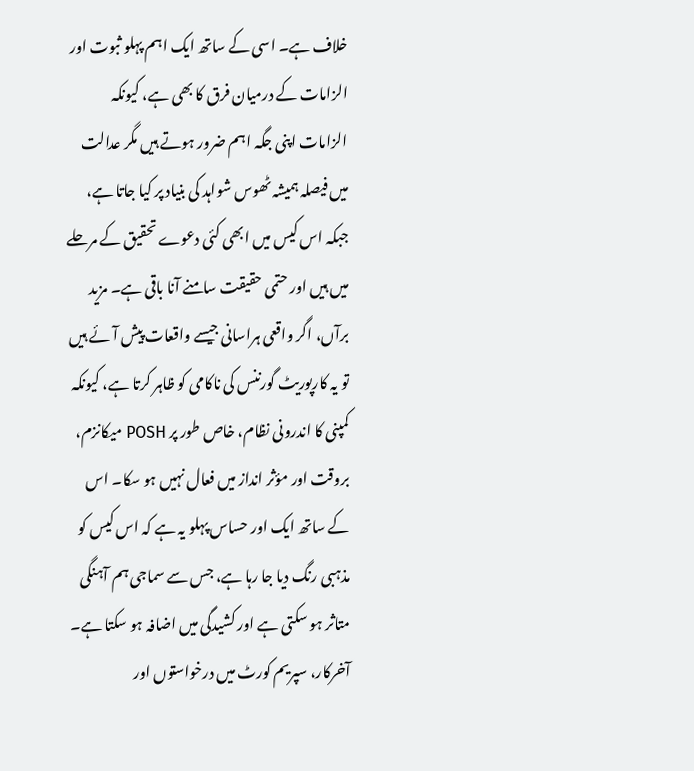خلاف ہے۔ اسی کے ساتھ ایک اہم پہلو ثبوت اور الزامات کے درمیان فرق کا بھی ہے، کیونکہ الزامات اپنی جگہ اہم ضرور ہوتے ہیں مگر عدالت میں فیصلہ ہمیشہ ٹھوس شواہد کی بنیاد پر کیا جاتا ہے، جبکہ اس کیس میں ابھی کئی دعوے تحقیق کے مرحلے میں ہیں اور حتمی حقیقت سامنے آنا باقی ہے۔ مزید برآں، اگر واقعی ہراسانی جیسے واقعات پیش آئے ہیں تو یہ کارپوریٹ گورننس کی ناکامی کو ظاہر کرتا ہے، کیونکہ کمپنی کا اندرونی نظام، خاص طور پر POSH میکانزم، بروقت اور مؤثر انداز میں فعال نہیں ہو سکا۔ اس کے ساتھ ایک اور حساس پہلو یہ ہے کہ اس کیس کو مذہبی رنگ دیا جا رہا ہے، جس سے سماجی ہم آہنگی متاثر ہو سکتی ہے اور کشیدگی میں اضافہ ہو سکتا ہے۔ آخرکار، سپریم کورٹ میں درخواستوں اور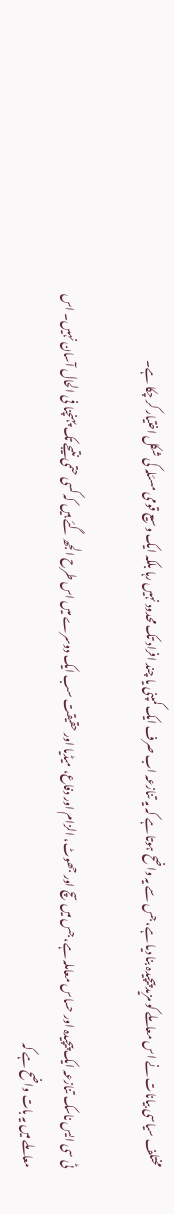مختلف سیاسی بیانات نے اس معاملے کو مزید پیچیدہ بنا دیا ہے، جس سے یہ واضح ہوتا ہے کہ یہ تنازعہ اب صرف ایک کمپنی یا چند افراد تک محدود نہیں رہا بلکہ ایک وسیع قومی مسئلہ کی شکل اختیار کر چکا ہے۔

ٹی سی ایس ناسک تنازعہ ایک پیچیدہ اور حساس معاملہ ہے، جس میں سچ اور جھوٹ، الزام اور دفاع، میڈیا اور حقیقت سب ایک دوسرے میں اس طرح الجھ گئے ہیں کہ کسی حتمی نتیجے تک پہنچنا فی الحال آسان نہیں۔ اس معاملے میں یہ بات واضح ہے کہ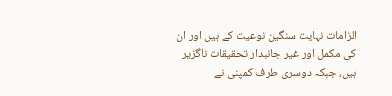الزامات نہایت سنگین نوعیت کے ہیں اور ان کی مکمل اور غیر جانبدار تحقیقات ناگزیر ہیں، جبکہ دوسری طرف کمپنی نے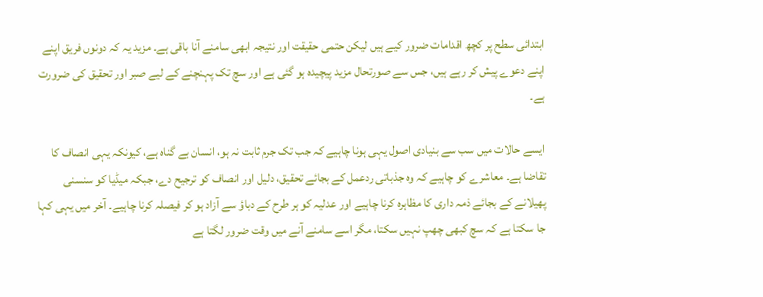ابتدائی سطح پر کچھ اقدامات ضرور کیے ہیں لیکن حتمی حقیقت اور نتیجہ ابھی سامنے آنا باقی ہے۔ مزید یہ کہ دونوں فریق اپنے اپنے دعوے پیش کر رہے ہیں، جس سے صورتحال مزید پیچیدہ ہو گئی ہے اور سچ تک پہنچنے کے لیے صبر اور تحقیق کی ضرورت ہے۔

ایسے حالات میں سب سے بنیادی اصول یہی ہونا چاہیے کہ جب تک جرم ثابت نہ ہو، انسان بے گناہ ہے، کیونکہ یہی انصاف کا تقاضا ہے۔ معاشرے کو چاہیے کہ وہ جذباتی ردعمل کے بجائے تحقیق، دلیل اور انصاف کو ترجیح دے، جبکہ میڈیا کو سنسنی پھیلانے کے بجائے ذمہ داری کا مظاہرہ کرنا چاہیے اور عدلیہ کو ہر طرح کے دباؤ سے آزاد ہو کر فیصلہ کرنا چاہیے۔ آخر میں یہی کہا جا سکتا ہے کہ سچ کبھی چھپ نہیں سکتا، مگر اسے سامنے آنے میں وقت ضرور لگتا ہے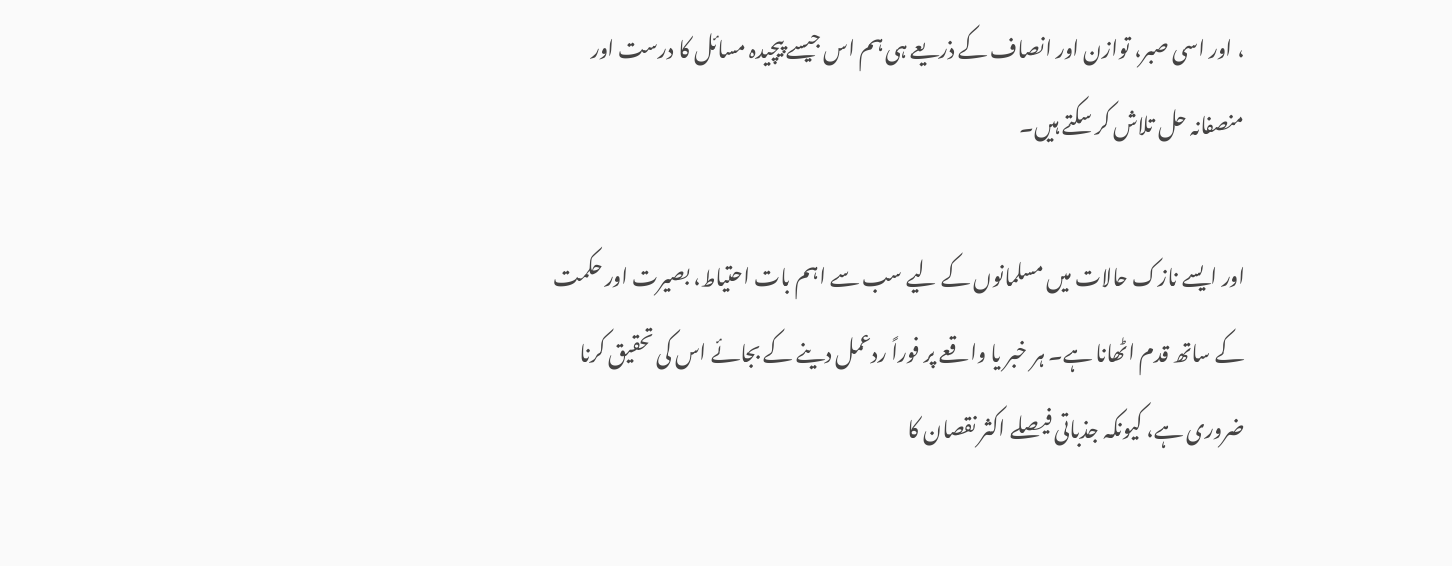، اور اسی صبر، توازن اور انصاف کے ذریعے ہی ہم اس جیسے پیچیدہ مسائل کا درست اور منصفانہ حل تلاش کر سکتے ہیں۔

اور ایسے نازک حالات میں مسلمانوں کے لیے سب سے اہم بات احتیاط، بصیرت اور حکمت کے ساتھ قدم اٹھانا ہے۔ ہر خبر یا واقعے پر فوراً ردعمل دینے کے بجائے اس کی تحقیق کرنا ضروری ہے، کیونکہ جذباتی فیصلے اکثر نقصان کا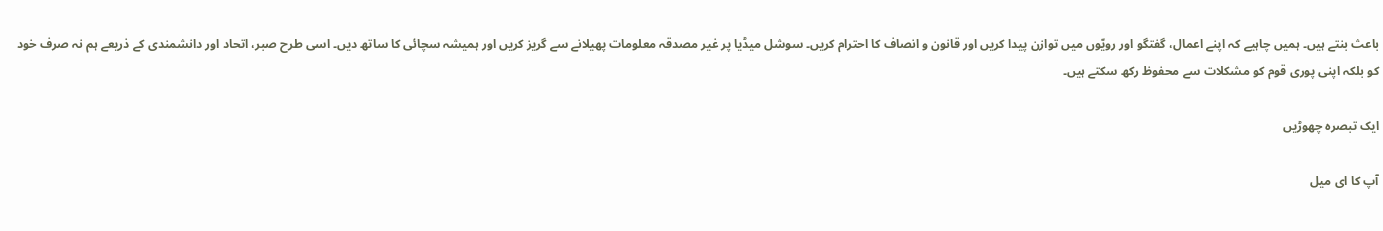باعث بنتے ہیں۔ ہمیں چاہیے کہ اپنے اعمال، گفتگو اور رویّوں میں توازن پیدا کریں اور قانون و انصاف کا احترام کریں۔ سوشل میڈیا پر غیر مصدقہ معلومات پھیلانے سے گریز کریں اور ہمیشہ سچائی کا ساتھ دیں۔ اسی طرح صبر، اتحاد اور دانشمندی کے ذریعے ہم نہ صرف خود کو بلکہ اپنی پوری قوم کو مشکلات سے محفوظ رکھ سکتے ہیں۔

ایک تبصرہ چھوڑیں

آپ کا ای میل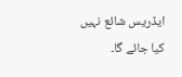ایڈریس شائع نہیں کیا جائے گا۔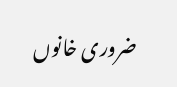ضروری خانوں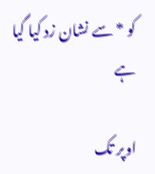کو * سے نشان زد کیا گیا ہے

اوپر تک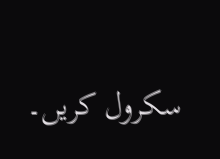سکرول کریں۔